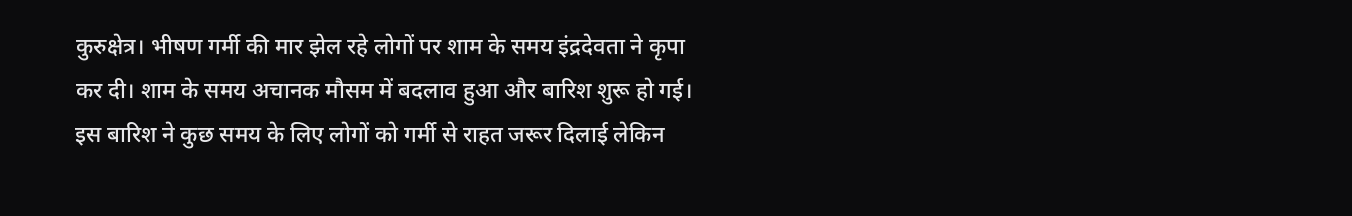कुरुक्षेत्र। भीषण गर्मी की मार झेल रहे लोगों पर शाम के समय इंद्रदेवता ने कृपा कर दी। शाम के समय अचानक मौसम में बदलाव हुआ और बारिश शुरू हो गई। इस बारिश ने कुछ समय के लिए लोगों को गर्मी से राहत जरूर दिलाई लेकिन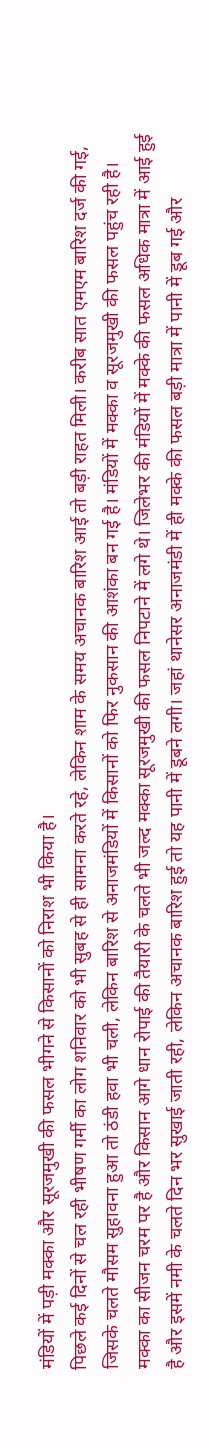मंडियों में पड़ी मक्का और सूरजमुखी की फसल भीगने से किसानों को निराश भी किया है।
पिछले कई दिनों से चल रही भीषण गर्मी का लोग शनिवार को भी सुबह से ही सामना करते रहे, लेकिन शाम के समय अचानक बारिश आई तो बड़ी राहत मिली। करीब सात एमएम बारिश दर्ज की गई, जिसके चलते मौसम सुहावना हुआ तो ठंडी हवा भी चली, लेकिन बारिश से अनाजमंडियों में किसानों को फिर नुकसान की आशंका बन गई है। मंडियों में मक्का व सूरजमुखी की फसल पहुंच रही है। मक्का का सीजन चरम पर है और किसान आगे धान रोपाई की तैयारी के चलते भी जल्द मक्का सूरजमुखी की फसल निपटाने में लगे थे। जिलेभर की मंडियों में मक्के की फसल अधिक मात्रा में आई हुई है और इसमें नमी के चलते दिन भर सुखाई जाती रही, लेकिन अचानक बारिश हुई तो यह पानी में डूबने लगी। जहां थानेसर अनाजमंडी में ही मक्के की फसल बड़ी मात्रा में पानी में डूब गई और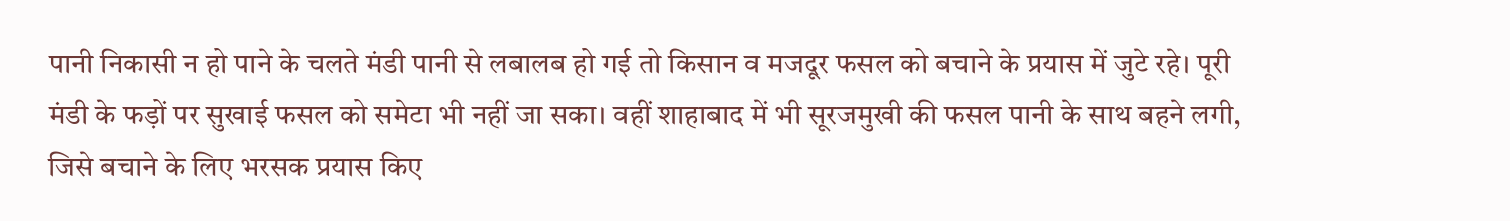पानी निकासी न हो पाने के चलते मंडी पानी से लबालब हो गई तो किसान व मजदूर फसल को बचाने के प्रयास में जुटे रहे। पूरी मंडी के फड़ों पर सुखाई फसल को समेटा भी नहीं जा सका। वहीं शाहाबाद में भी सूरजमुखी की फसल पानी के साथ बहने लगी, जिसे बचाने के लिए भरसक प्रयास किए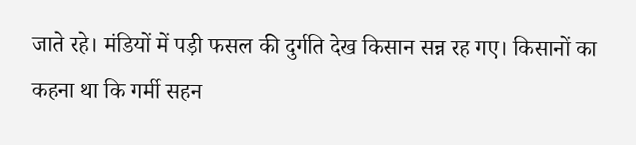जाते रहे। मंडियों में पड़ी फसल की दुर्गति देख किसान सन्न रह गए। किसानों का कहना था कि गर्मी सहन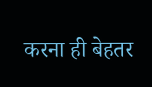करना ही बेहतर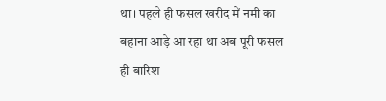था। पहले ही फसल खरीद में नमी का बहाना आड़े आ रहा था अब पूरी फसल ही बारिश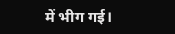में भीग गई।